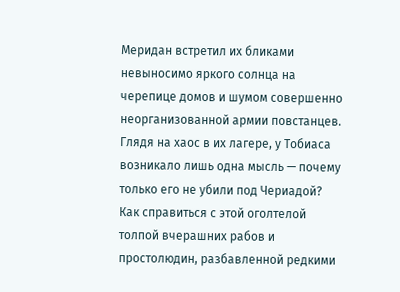Меридан встретил их бликами невыносимо яркого солнца на черепице домов и шумом совершенно неорганизованной армии повстанцев. Глядя на хаос в их лагере, у Тобиаса возникало лишь одна мысль — почему только его не убили под Чериадой? Как справиться с этой оголтелой толпой вчерашних рабов и простолюдин, разбавленной редкими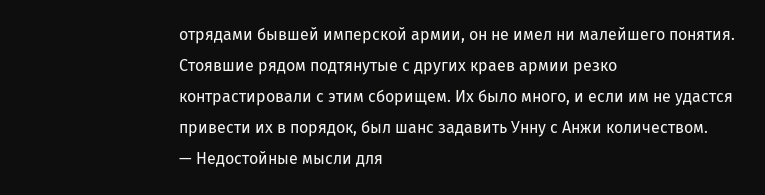отрядами бывшей имперской армии, он не имел ни малейшего понятия. Стоявшие рядом подтянутые с других краев армии резко контрастировали с этим сборищем. Их было много, и если им не удастся привести их в порядок, был шанс задавить Унну с Анжи количеством.
— Недостойные мысли для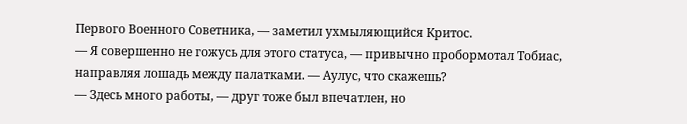Первого Военного Советника, — заметил ухмыляющийся Критос.
— Я совершенно не гожусь для этого статуса, — привычно пробормотал Тобиас, направляя лошадь между палатками. — Аулус, что скажешь?
— Здесь много работы, — друг тоже был впечатлен, но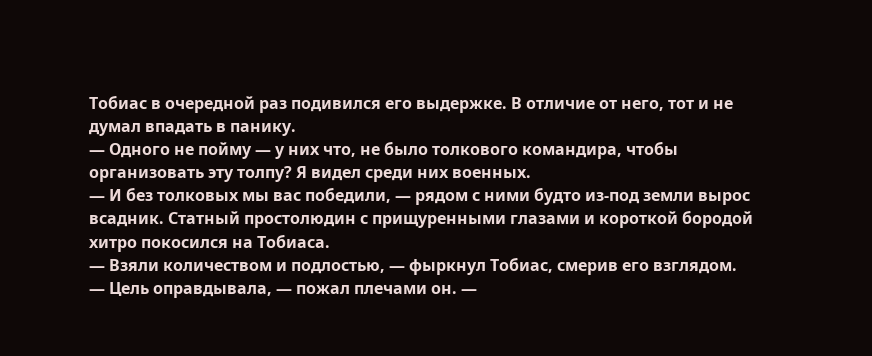Тобиас в очередной раз подивился его выдержке. В отличие от него, тот и не думал впадать в панику.
— Одного не пойму — у них что, не было толкового командира, чтобы организовать эту толпу? Я видел среди них военных.
— И без толковых мы вас победили, — рядом с ними будто из-под земли вырос всадник. Статный простолюдин с прищуренными глазами и короткой бородой хитро покосился на Тобиаса.
— Взяли количеством и подлостью, — фыркнул Тобиас, смерив его взглядом.
— Цель оправдывала, — пожал плечами он. —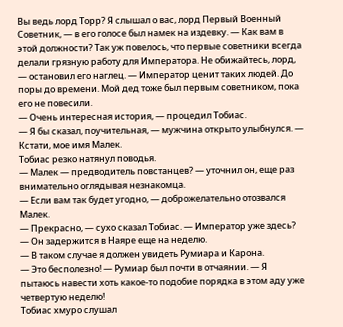Вы ведь лорд Торр? Я слышал о вас, лорд Первый Военный Советник, — в его голосе был намек на издевку. — Как вам в этой должности? Так уж повелось, что первые советники всегда делали грязную работу для Императора. Не обижайтесь, лорд, — остановил его наглец. — Император ценит таких людей. До поры до времени. Мой дед тоже был первым советником, пока его не повесили.
— Очень интересная история, — процедил Тобиас.
— Я бы сказал, поучительная, — мужчина открыто улыбнулся. — Кстати, мое имя Малек.
Тобиас резко натянул поводья.
— Малек — предводитель повстанцев? — уточнил он, еще раз внимательно оглядывая незнакомца.
— Если вам так будет угодно, — доброжелательно отозвался Малек.
— Прекрасно, — сухо сказал Тобиас. — Император уже здесь?
— Он задержится в Наяре еще на неделю.
— В таком случае я должен увидеть Румиара и Карона.
— Это бесполезно! — Румиар был почти в отчаянии. — Я пытаюсь навести хоть какое-то подобие порядка в этом аду уже четвертую неделю!
Тобиас хмуро слушал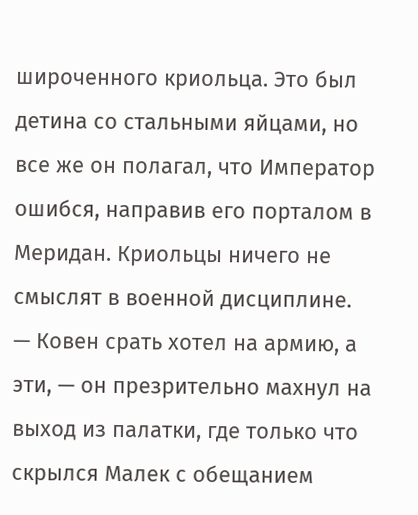широченного криольца. Это был детина со стальными яйцами, но все же он полагал, что Император ошибся, направив его порталом в Меридан. Криольцы ничего не смыслят в военной дисциплине.
— Ковен срать хотел на армию, а эти, — он презрительно махнул на выход из палатки, где только что скрылся Малек с обещанием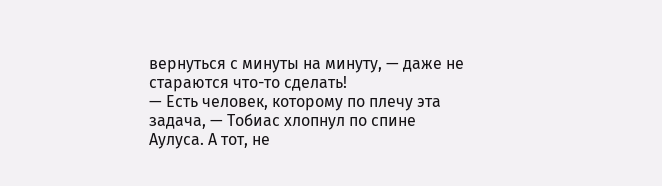вернуться с минуты на минуту, — даже не стараются что-то сделать!
— Есть человек, которому по плечу эта задача, — Тобиас хлопнул по спине Аулуса. А тот, не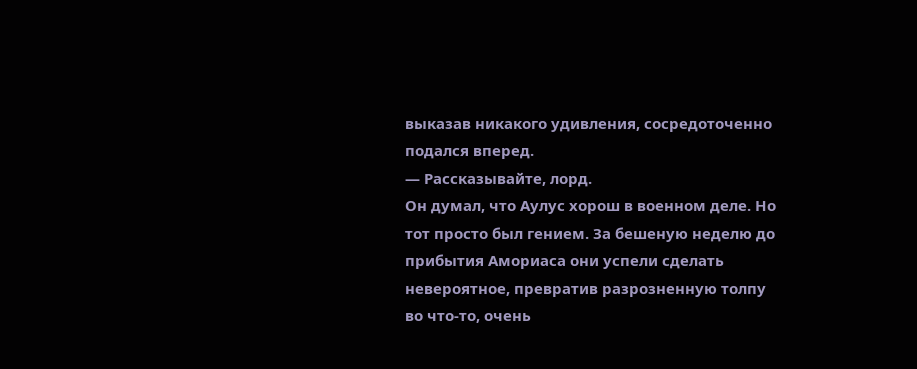выказав никакого удивления, сосредоточенно подался вперед.
— Рассказывайте, лорд.
Он думал, что Аулус хорош в военном деле. Но тот просто был гением. За бешеную неделю до прибытия Амориаса они успели сделать невероятное, превратив разрозненную толпу во что-то, очень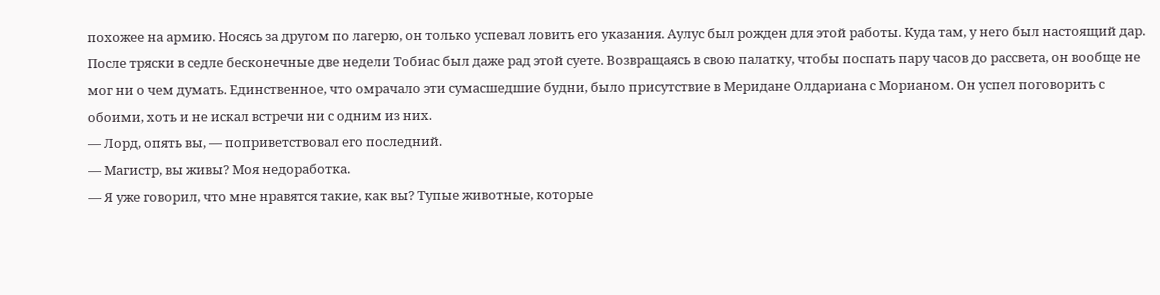похожее на армию. Носясь за другом по лагерю, он только успевал ловить его указания. Аулус был рожден для этой работы. Куда там, у него был настоящий дар.
После тряски в седле бесконечные две недели Тобиас был даже рад этой суете. Возвращаясь в свою палатку, чтобы поспать пару часов до рассвета, он вообще не мог ни о чем думать. Единственное, что омрачало эти сумасшедшие будни, было присутствие в Меридане Олдариана с Морианом. Он успел поговорить с обоими, хоть и не искал встречи ни с одним из них.
— Лорд, опять вы, — поприветствовал его последний.
— Магистр, вы живы? Моя недоработка.
— Я уже говорил, что мне нравятся такие, как вы? Тупые животные, которые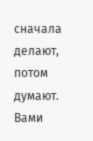сначала делают, потом думают. Вами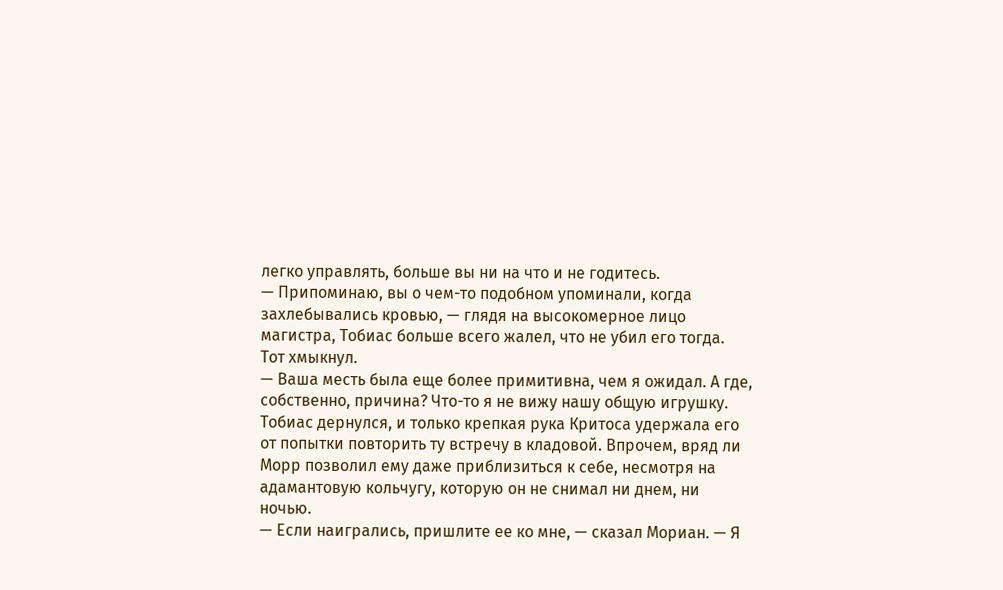легко управлять, больше вы ни на что и не годитесь.
— Припоминаю, вы о чем-то подобном упоминали, когда захлебывались кровью, — глядя на высокомерное лицо магистра, Тобиас больше всего жалел, что не убил его тогда.
Тот хмыкнул.
— Ваша месть была еще более примитивна, чем я ожидал. А где, собственно, причина? Что-то я не вижу нашу общую игрушку.
Тобиас дернулся, и только крепкая рука Критоса удержала его от попытки повторить ту встречу в кладовой. Впрочем, вряд ли Морр позволил ему даже приблизиться к себе, несмотря на адамантовую кольчугу, которую он не снимал ни днем, ни ночью.
— Если наигрались, пришлите ее ко мне, — сказал Мориан. — Я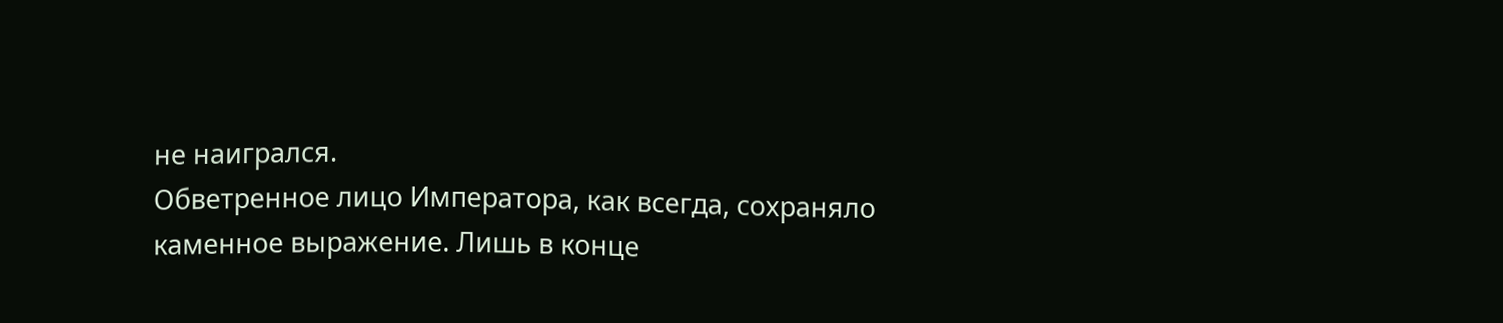не наигрался.
Обветренное лицо Императора, как всегда, сохраняло каменное выражение. Лишь в конце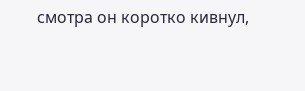смотра он коротко кивнул,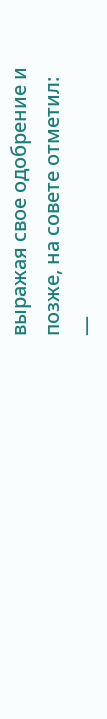выражая свое одобрение и позже, на совете отметил:
—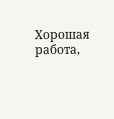Хорошая работа,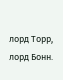лорд Торр, лорд Бонн.